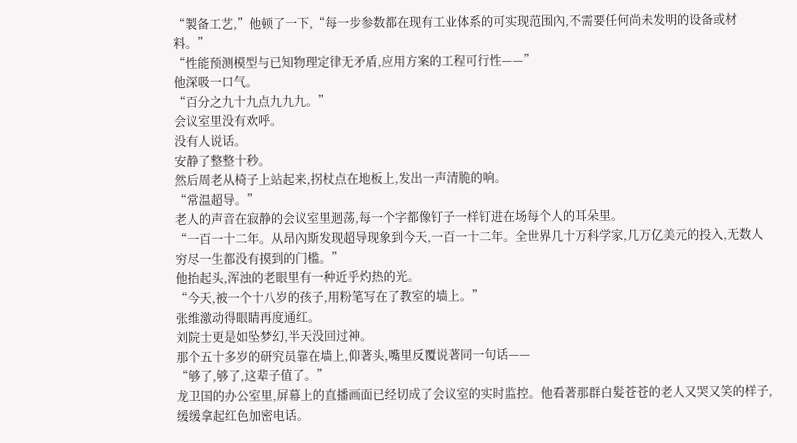“製备工艺,”他顿了一下,“每一步参数都在现有工业体系的可实现范围內,不需要任何尚未发明的设备或材料。”
“性能预测模型与已知物理定律无矛盾,应用方案的工程可行性——”
他深吸一口气。
“百分之九十九点九九九。”
会议室里没有欢呼。
没有人说话。
安静了整整十秒。
然后周老从椅子上站起来,拐杖点在地板上,发出一声清脆的响。
“常温超导。”
老人的声音在寂静的会议室里迴荡,每一个字都像钉子一样钉进在场每个人的耳朵里。
“一百一十二年。从昂內斯发现超导现象到今天,一百一十二年。全世界几十万科学家,几万亿美元的投入,无数人穷尽一生都没有摸到的门槛。”
他抬起头,浑浊的老眼里有一种近乎灼热的光。
“今天,被一个十八岁的孩子,用粉笔写在了教室的墙上。”
张维激动得眼睛再度通红。
刘院士更是如坠梦幻,半天没回过神。
那个五十多岁的研究员靠在墙上,仰著头,嘴里反覆说著同一句话——
“够了,够了,这辈子值了。”
龙卫国的办公室里,屏幕上的直播画面已经切成了会议室的实时监控。他看著那群白髮苍苍的老人又哭又笑的样子,缓缓拿起红色加密电话。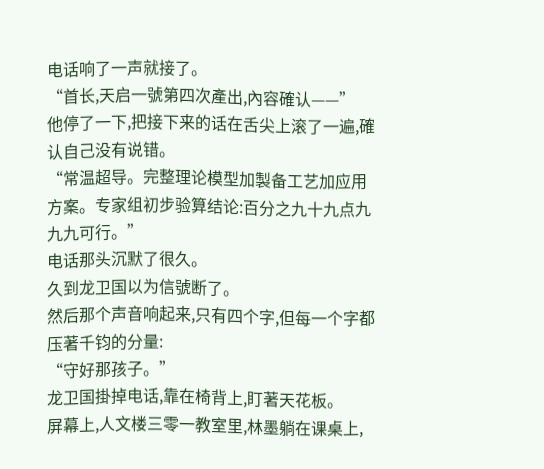电话响了一声就接了。
“首长,天启一號第四次產出,內容確认——”
他停了一下,把接下来的话在舌尖上滚了一遍,確认自己没有说错。
“常温超导。完整理论模型加製备工艺加应用方案。专家组初步验算结论:百分之九十九点九九九可行。”
电话那头沉默了很久。
久到龙卫国以为信號断了。
然后那个声音响起来,只有四个字,但每一个字都压著千钧的分量:
“守好那孩子。”
龙卫国掛掉电话,靠在椅背上,盯著天花板。
屏幕上,人文楼三零一教室里,林墨躺在课桌上,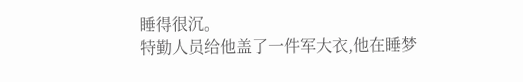睡得很沉。
特勤人员给他盖了一件军大衣,他在睡梦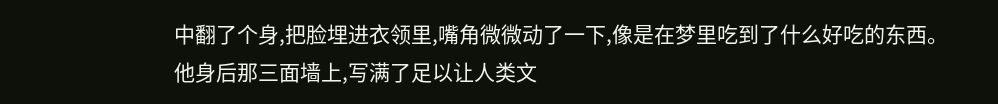中翻了个身,把脸埋进衣领里,嘴角微微动了一下,像是在梦里吃到了什么好吃的东西。
他身后那三面墙上,写满了足以让人类文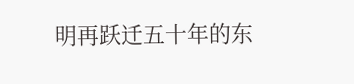明再跃迁五十年的东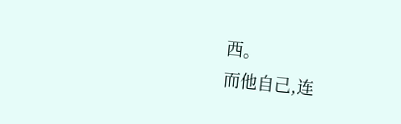西。
而他自己,连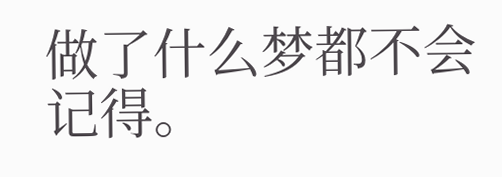做了什么梦都不会记得。